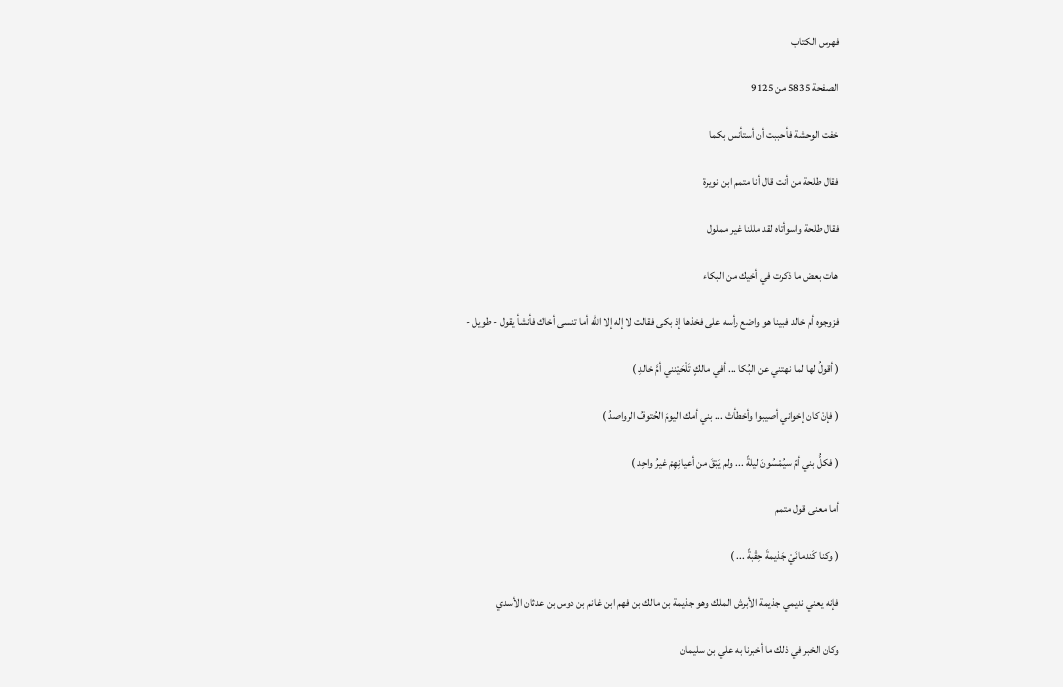فهرس الكتاب

الصفحة 5835 من 9125

خفت الوحشة فأحببت أن أستأنس بكما

فقال طلحة من أنت قال أنا متمم ابن نويرة

فقال طلحة واسوأتاه لقد مللنا غير مملول

هات بعض ما ذكرت في أخيك من البكاء

فزوجوه أم خالد فبينا هو واضع رأسه على فخذها إذ بكى فقالت لا إله إلا الله أما تنسى أخاك فأنشأ يقول - طويل -

( أقولُ لها لما نهتني عن البُكا ... أفي مالكٍ تَلْحَيْنني أمَّ خالدِ )

( فإنْ كان إخواني أصيبوا وأخطأتْ ... بني أمك اليومَ الحُتوفُ الرواصدُ )

( فكلُّ بني أمّ سيُمْسُونَ ليلةً ... ولم يَبْقَ من أعيانِهِمْ غيرُ واحِد )

أما معنى قول متمم

( وكنا كَندمانَيْ جَذيمةَ حِقْبةً ... )

فإنه يعني نديمي جذيمة الأبرش الملك وهو جذيمة بن مالك بن فهم ابن غانم بن دوس بن عدثان الأسدي

وكان الخبر في ذلك ما أخبرنا به علي بن سليمان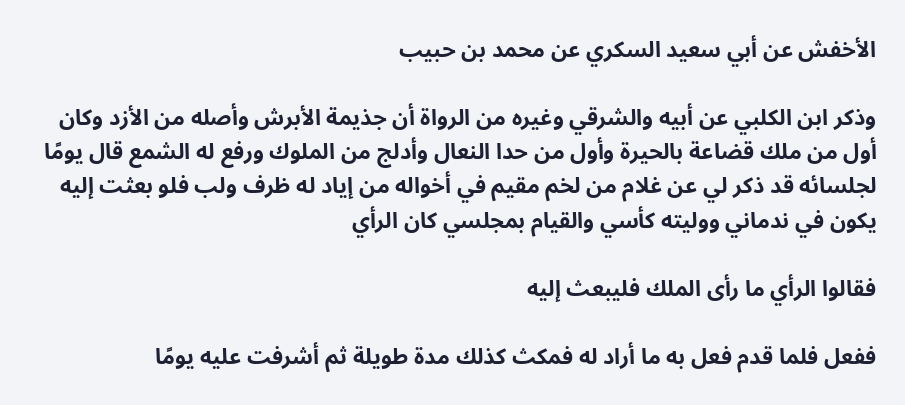الأخفش عن أبي سعيد السكري عن محمد بن حبيب

وذكر ابن الكلبي عن أبيه والشرقي وغيره من الرواة أن جذيمة الأبرش وأصله من الأزد وكان أول من ملك قضاعة بالحيرة وأول من حدا النعال وأدلج من الملوك ورفع له الشمع قال يومًا لجلسائه قد ذكر لي عن غلام من لخم مقيم في أخواله من إياد له ظرف ولب فلو بعثت إليه يكون في ندماني ووليته كأسي والقيام بمجلسي كان الرأي

فقالوا الرأي ما رأى الملك فليبعث إليه

ففعل فلما قدم فعل به ما أراد له فمكث كذلك مدة طويلة ثم أشرفت عليه يومًا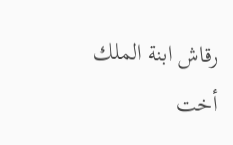رقاش ابنة الملك أخت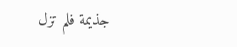جذيمة فلم تزل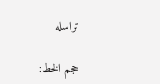تراسله

حجم الخط: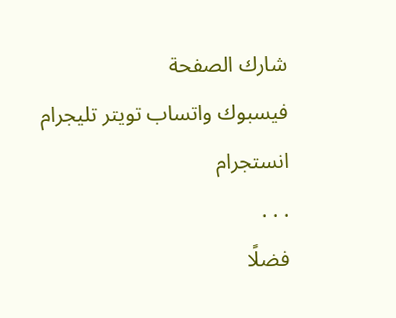شارك الصفحة
فيسبوك واتساب تويتر تليجرام انستجرام
. . .
فضلًا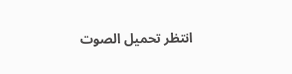انتظر تحميل الصوت